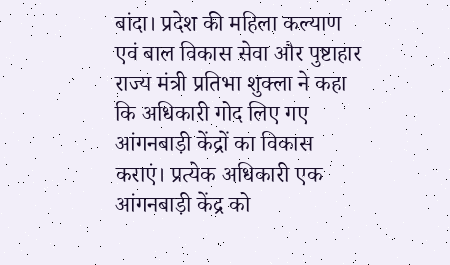बांदा। प्रदेश की महिला कल्याण एवं बाल विकास सेवा और पुष्टाहार राज्य मंत्री प्रतिभा शुक्ला ने कहा कि अधिकारी गोद लिए गए आंगनबाड़ी केंद्रों का विकास कराएं। प्रत्येक अधिकारी एक आंगनबाड़ी केंद्र को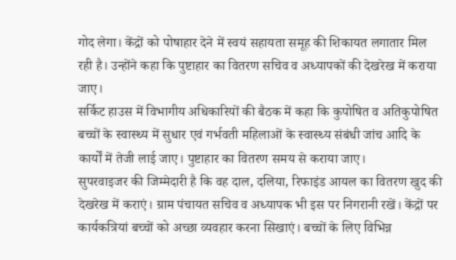गोद लेगा। केंद्रों को पोषाहार देने में स्वयं सहायता समूह की शिकायत लगातार मिल रही है। उन्होंने कहा कि पुष्टाहार का वितरण सचिव व अध्यापकों की देखरेख में कराया जाए।
सर्किट हाउस में विभागीय अधिकारियों की बैठक में कहा कि कुपोषित व अतिकुपोषित बच्चों के स्वास्थ्य में सुधार एवं गर्भवती महिलाओं के स्वास्थ्य संबंधी जांच आदि के कार्यों में तेजी लाई जाए। पुष्टाहार का वितरण समय से कराया जाए।
सुपरवाइजर की जिम्मेदारी है कि वह दाल, दलिया, रिफाइंड आयल का वितरण खुद की देखरेख में कराएं। ग्राम पंचायत सचिव व अध्यापक भी इस पर निगरानी रखें। केंद्रों पर कार्यकत्रियां बच्चों को अच्छा व्यवहार करना सिखाएं। बच्चों के लिए विभिन्न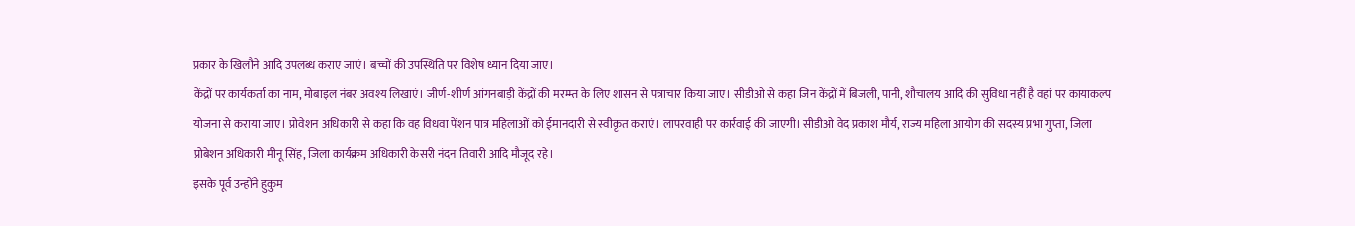प्रकार के खिलौने आदि उपलब्ध कराए जाएं। बच्चों की उपस्थिति पर विशेष ध्यान दिया जाए।
केंद्रों पर कार्यकर्ता का नाम, मोबाइल नंबर अवश्य लिखाएं। जीर्ण-शीर्ण आंगनबाड़ी केंद्रों की मरम्म्त के लिए शासन से पत्राचार किया जाए। सीडीओ से कहा जिन केंद्रों में बिजली, पानी, शौचालय आदि की सुविधा नहीं है वहां पर कायाकल्प योजना से कराया जाए। प्रोवेशन अधिकारी से कहा कि वह विधवा पेंशन पात्र महिलाओं को ईमानदारी से स्वीकृत कराएं। लापरवाही पर कार्रवाई की जाएगी। सीडीओ वेद प्रकाश मौर्य, राज्य महिला आयोग की सदस्य प्रभा गुप्ता, जिला प्रोबेशन अधिकारी मीनू सिंह, जिला कार्यक्रम अधिकारी केसरी नंदन तिवारी आदि मौजूद रहे।
इसके पूर्व उन्होंने हुकुम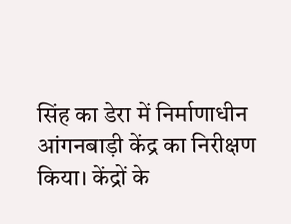सिंह का डेरा में निर्माणाधीन आंगनबाड़ी केंद्र का निरीक्षण किया। केंद्रों के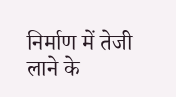निर्माण में तेजी लाने के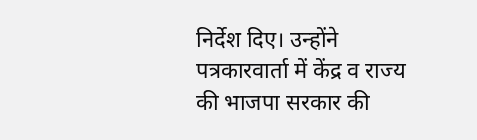निर्देश दिए। उन्होंने पत्रकारवार्ता में केंद्र व राज्य की भाजपा सरकार की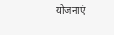योजनाएं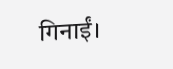गिनाईं।